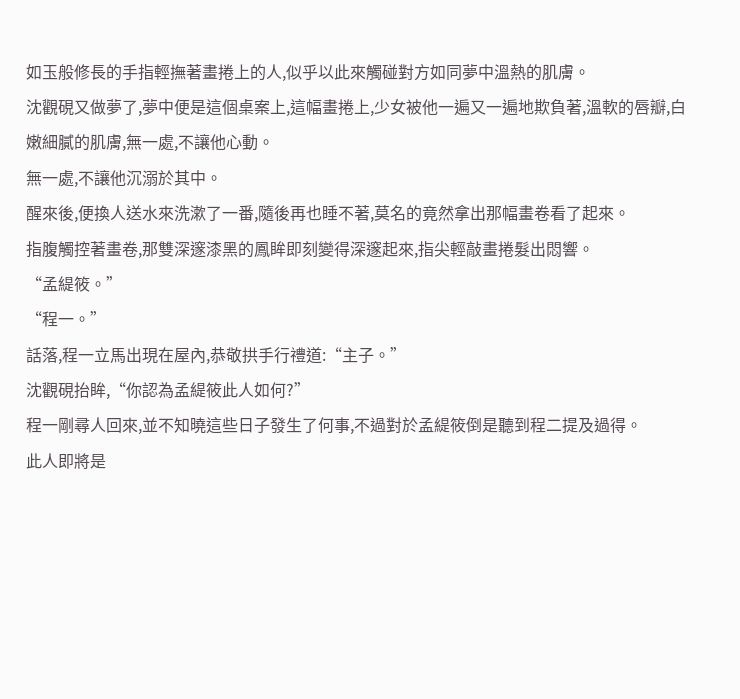如玉般修長的手指輕撫著畫捲上的人,似乎以此來觸碰對方如同夢中溫熱的肌膚。
沈觀硯又做夢了,夢中便是這個桌案上,這幅畫捲上,少女被他一遍又一遍地欺負著,溫軟的唇瓣,白嫩細膩的肌膚,無一處,不讓他心動。
無一處,不讓他沉溺於其中。
醒來後,便換人送水來洗漱了一番,隨後再也睡不著,莫名的竟然拿出那幅畫卷看了起來。
指腹觸控著畫卷,那雙深邃漆黑的鳳眸即刻變得深邃起來,指尖輕敲畫捲髮出悶響。
“孟緹筱。”
“程一。”
話落,程一立馬出現在屋內,恭敬拱手行禮道:“主子。”
沈觀硯抬眸,“你認為孟緹筱此人如何?”
程一剛尋人回來,並不知曉這些日子發生了何事,不過對於孟緹筱倒是聽到程二提及過得。
此人即將是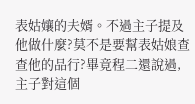表姑孃的夫婿。不過主子提及他做什麼?莫不是要幫表姑娘查查他的品行?畢竟程二還說過,主子對這個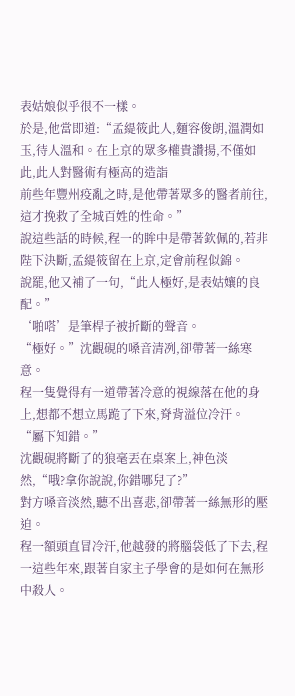表姑娘似乎很不一樣。
於是,他當即道:“孟緹筱此人,麵容俊朗,溫潤如玉,待人溫和。在上京的眾多權貴讚揚,不僅如此,此人對醫術有極高的造詣
前些年豐州疫亂之時,是他帶著眾多的醫者前往,這才挽救了全城百姓的性命。”
說這些話的時候,程一的眸中是帶著欽佩的,若非陛下決斷,孟緹筱留在上京,定會前程似錦。
說罷,他又補了一句,“此人極好,是表姑孃的良配。”
‘啪嗒’是筆桿子被折斷的聲音。
“極好。”沈觀硯的嗓音清冽,卻帶著一絲寒意。
程一隻覺得有一道帶著冷意的視線落在他的身上,想都不想立馬跪了下來,脊背溢位冷汗。
“屬下知錯。”
沈觀硯將斷了的狼毫丟在桌案上,神色淡然,“哦?拿你說說,你錯哪兒了?”
對方嗓音淡然,聽不出喜悲,卻帶著一絲無形的壓迫。
程一額頭直冒冷汗,他越發的將腦袋低了下去,程一這些年來,跟著自家主子學會的是如何在無形中殺人。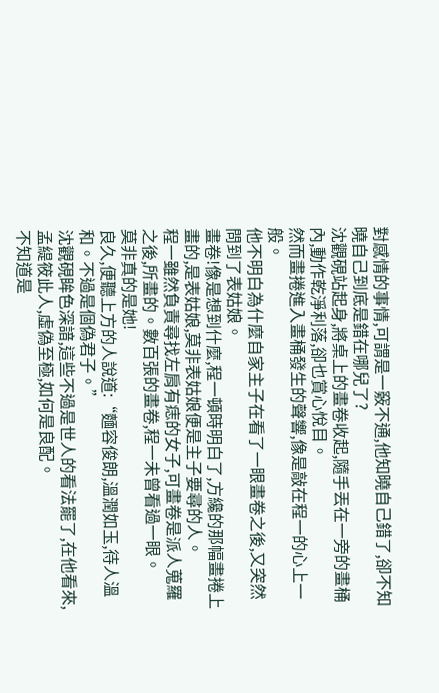對感情的事情,可謂是一竅不通,他知曉自己錯了,卻不知曉自己到底是錯在哪兒了?
沈觀硯站起身,將桌上的畫卷收起,隨手丟在一旁的畫桶內,動作乾淨利落,卻也賞心悅目。
然而畫捲進入畫桶發生的聲響,像是敲在程一的心上一般。
他不明白為什麼自家主子在看了一眼畫卷之後,又突然問到了表姑娘。
畫卷!像是想到什麼,程一頓時明白了,方纔的那幅畫捲上畫的,是表姑娘,莫非表姑娘便是主子要尋的人。
程一雖然負責尋找左肩有痣的女子,可畫卷是派人蒐羅之後,所畫的。數百張的畫卷,程一未曾看過一眼。
莫非真的是她!
良久,便聽上方的人說道:“麵容俊朗,溫潤如玉,待人溫和。不過是個偽君子。”
沈觀硯眸色深諳,這些不過是世人的看法罷了,在他看來,孟緹筱此人,虛偽至極,如何是良配。
不知道是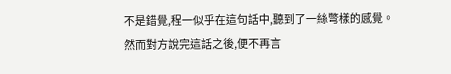不是錯覺,程一似乎在這句話中,聽到了一絲彆樣的感覺。
然而對方說完這話之後,便不再言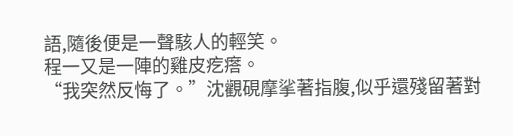語,隨後便是一聲駭人的輕笑。
程一又是一陣的雞皮疙瘩。
“我突然反悔了。”沈觀硯摩挲著指腹,似乎還殘留著對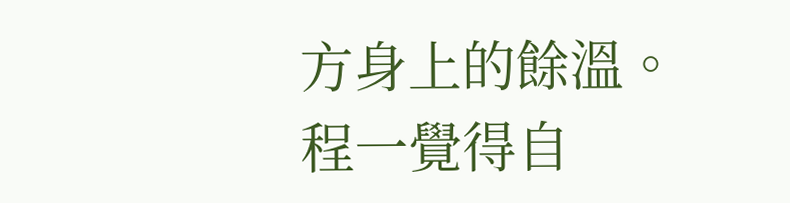方身上的餘溫。
程一覺得自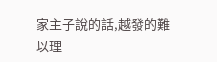家主子說的話,越發的難以理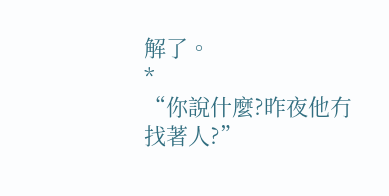解了。
*
“你說什麼?昨夜他冇找著人?”